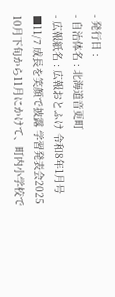- 発行日 :
- 自治体名 : 北海道音更町
- 広報紙名 : 広報おとふけ 令和8年1月号
■11/7 成長を笑顔で披露 学習発表会2025
10月下旬から11月にかけて、町内小学校で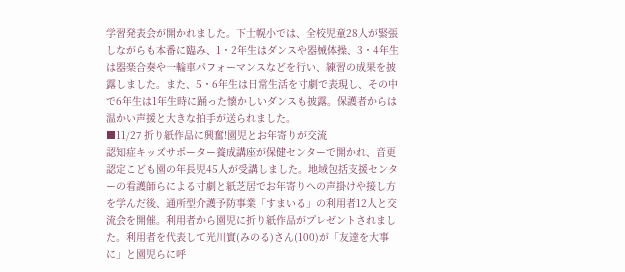学習発表会が開かれました。下士幌小では、全校児童28人が緊張しながらも本番に臨み、1・2年生はダンスや器械体操、3・4年生は器楽合奏や一輪車パフォーマンスなどを行い、練習の成果を披露しました。また、5・6年生は日常生活を寸劇で表現し、その中で6年生は1年生時に踊った懐かしいダンスも披露。保護者からは温かい声援と大きな拍手が送られました。
■11/27 折り紙作品に興奮!園児とお年寄りが交流
認知症キッズサポーター養成講座が保健センターで開かれ、音更認定こども園の年長児45人が受講しました。地域包括支援センターの看護師らによる寸劇と紙芝居でお年寄りへの声掛けや接し方を学んだ後、通所型介護予防事業「すまいる」の利用者12人と交流会を開催。利用者から園児に折り紙作品がプレゼントされました。利用者を代表して光川實(みのる)さん(100)が「友達を大事に」と園児らに呼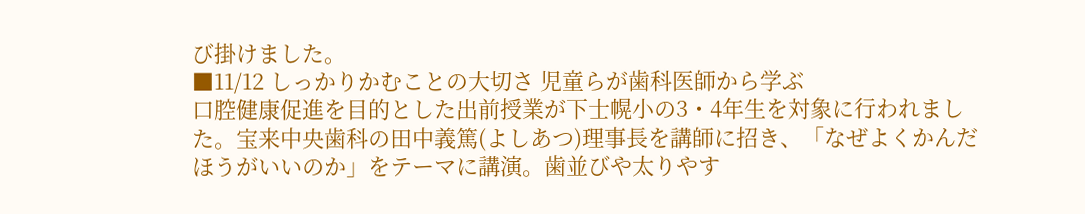び掛けました。
■11/12 しっかりかむことの大切さ 児童らが歯科医師から学ぶ
口腔健康促進を目的とした出前授業が下士幌小の3・4年生を対象に行われました。宝来中央歯科の田中義篤(よしあつ)理事長を講師に招き、「なぜよくかんだほうがいいのか」をテーマに講演。歯並びや太りやす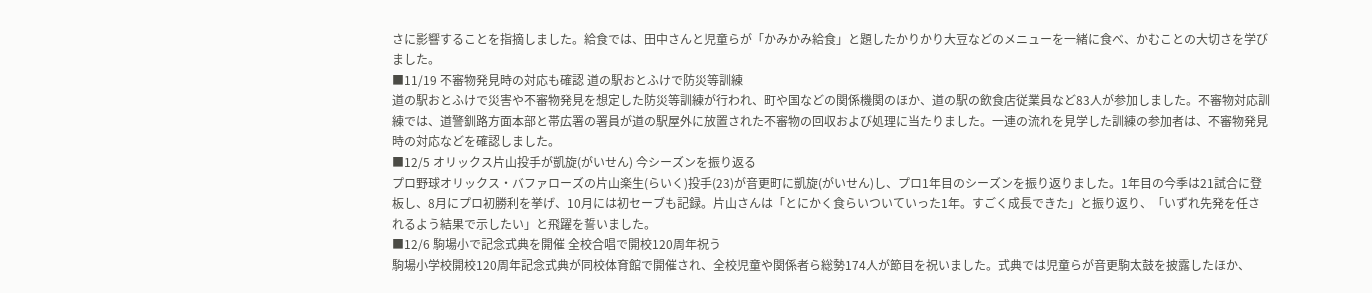さに影響することを指摘しました。給食では、田中さんと児童らが「かみかみ給食」と題したかりかり大豆などのメニューを一緒に食べ、かむことの大切さを学びました。
■11/19 不審物発見時の対応も確認 道の駅おとふけで防災等訓練
道の駅おとふけで災害や不審物発見を想定した防災等訓練が行われ、町や国などの関係機関のほか、道の駅の飲食店従業員など83人が参加しました。不審物対応訓練では、道警釧路方面本部と帯広署の署員が道の駅屋外に放置された不審物の回収および処理に当たりました。一連の流れを見学した訓練の参加者は、不審物発見時の対応などを確認しました。
■12/5 オリックス片山投手が凱旋(がいせん) 今シーズンを振り返る
プロ野球オリックス・バファローズの片山楽生(らいく)投手(23)が音更町に凱旋(がいせん)し、プロ1年目のシーズンを振り返りました。1年目の今季は21試合に登板し、8月にプロ初勝利を挙げ、10月には初セーブも記録。片山さんは「とにかく食らいついていった1年。すごく成長できた」と振り返り、「いずれ先発を任されるよう結果で示したい」と飛躍を誓いました。
■12/6 駒場小で記念式典を開催 全校合唱で開校120周年祝う
駒場小学校開校120周年記念式典が同校体育館で開催され、全校児童や関係者ら総勢174人が節目を祝いました。式典では児童らが音更駒太鼓を披露したほか、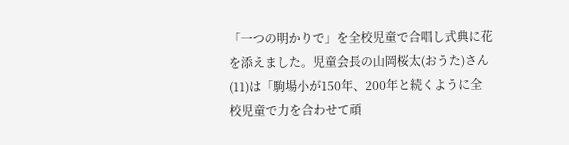「一つの明かりで」を全校児童で合唱し式典に花を添えました。児童会長の山岡桜太(おうた)さん(11)は「駒場小が150年、200年と続くように全校児童で力を合わせて頑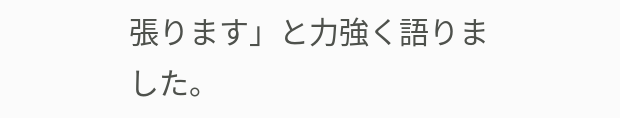張ります」と力強く語りました。